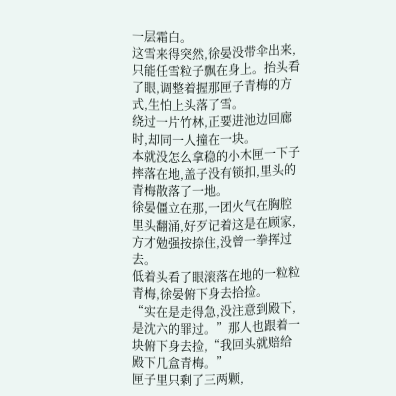一层霜白。
这雪来得突然,徐晏没带伞出来,只能任雪粒子飘在身上。抬头看了眼,调整着握那匣子青梅的方式,生怕上头落了雪。
绕过一片竹林,正要进池边回廊时,却同一人撞在一块。
本就没怎么拿稳的小木匣一下子摔落在地,盖子没有锁扣,里头的青梅散落了一地。
徐晏僵立在那,一团火气在胸腔里头翻涌,好歹记着这是在顾家,方才勉强按捺住,没曾一拳挥过去。
低着头看了眼滚落在地的一粒粒青梅,徐晏俯下身去拾捡。
“实在是走得急,没注意到殿下,是沈六的罪过。”那人也跟着一块俯下身去捡,“我回头就赔给殿下几盒青梅。”
匣子里只剩了三两颗,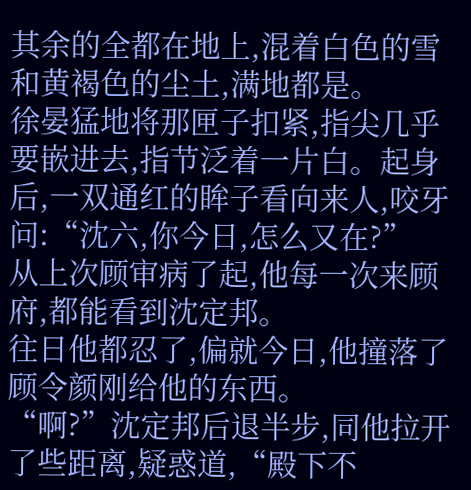其余的全都在地上,混着白色的雪和黄褐色的尘土,满地都是。
徐晏猛地将那匣子扣紧,指尖几乎要嵌进去,指节泛着一片白。起身后,一双通红的眸子看向来人,咬牙问:“沈六,你今日,怎么又在?”
从上次顾审病了起,他每一次来顾府,都能看到沈定邦。
往日他都忍了,偏就今日,他撞落了顾令颜刚给他的东西。
“啊?”沈定邦后退半步,同他拉开了些距离,疑惑道,“殿下不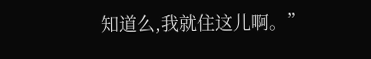知道么,我就住这儿啊。”